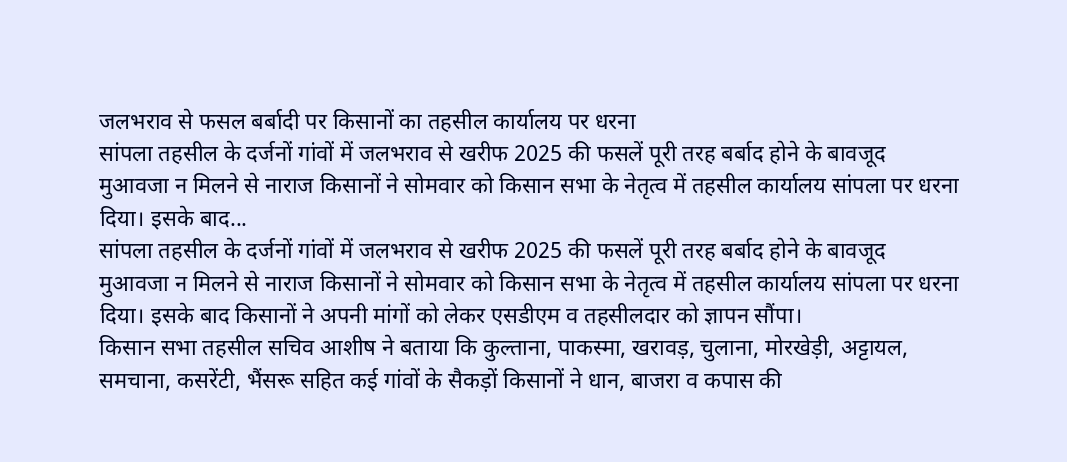जलभराव से फसल बर्बादी पर किसानों का तहसील कार्यालय पर धरना
सांपला तहसील के दर्जनों गांवों में जलभराव से खरीफ 2025 की फसलें पूरी तरह बर्बाद होने के बावजूद मुआवजा न मिलने से नाराज किसानों ने सोमवार को किसान सभा के नेतृत्व में तहसील कार्यालय सांपला पर धरना दिया। इसके बाद...
सांपला तहसील के दर्जनों गांवों में जलभराव से खरीफ 2025 की फसलें पूरी तरह बर्बाद होने के बावजूद मुआवजा न मिलने से नाराज किसानों ने सोमवार को किसान सभा के नेतृत्व में तहसील कार्यालय सांपला पर धरना दिया। इसके बाद किसानों ने अपनी मांगों को लेकर एसडीएम व तहसीलदार को ज्ञापन सौंपा।
किसान सभा तहसील सचिव आशीष ने बताया कि कुल्ताना, पाकस्मा, खरावड़, चुलाना, मोरखेड़ी, अट्टायल, समचाना, कसरेंटी, भैंसरू सहित कई गांवों के सैकड़ों किसानों ने धान, बाजरा व कपास की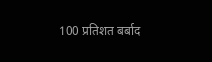100 प्रतिशत बर्बाद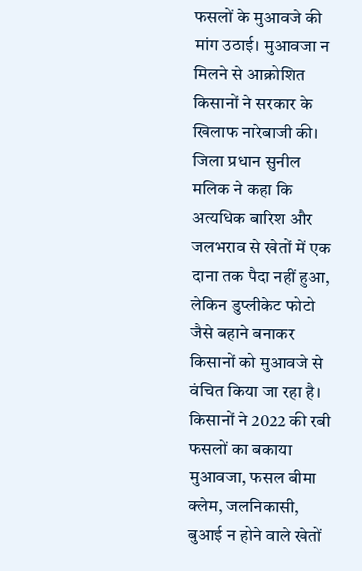फसलों के मुआवजे की मांग उठाई। मुआवजा न मिलने से आक्रोशित किसानों ने सरकार के खिलाफ नारेबाजी की।
जिला प्रधान सुनील मलिक ने कहा कि अत्यधिक बारिश और जलभराव से खेतों में एक दाना तक पैदा नहीं हुआ, लेकिन डुप्लीकेट फोटो जैसे बहाने बनाकर किसानों को मुआवजे से वंचित किया जा रहा है। किसानों ने 2022 की रबी फसलों का बकाया मुआवजा, फसल बीमा क्लेम, जलनिकासी, बुआई न होने वाले खेतों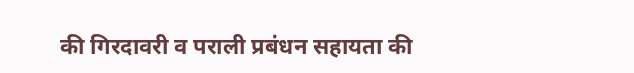की गिरदावरी व पराली प्रबंधन सहायता की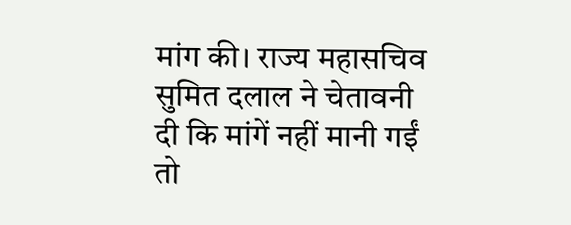मांग की। राज्य महासचिव सुमित दलाल ने चेतावनी दी कि मांगें नहीं मानी गईं तो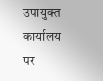उपायुक्त कार्यालय पर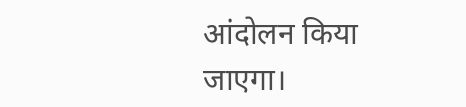आंदोलन किया जाएगा।